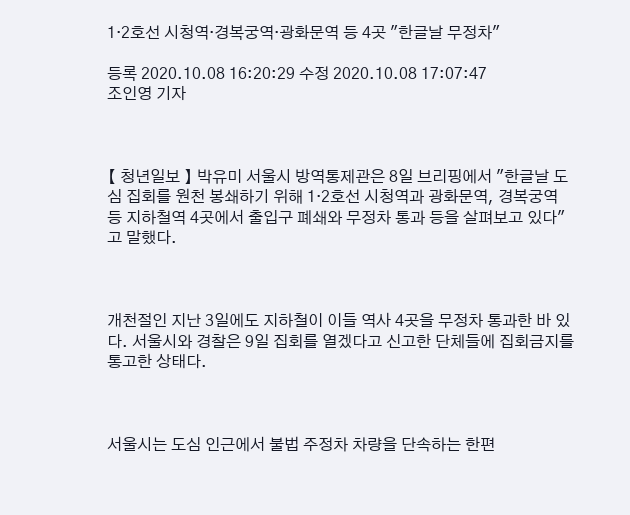1·2호선 시청역·경복궁역·광화문역 등 4곳 "한글날 무정차"

등록 2020.10.08 16:20:29 수정 2020.10.08 17:07:47
조인영 기자



【 청년일보 】 박유미 서울시 방역통제관은 8일 브리핑에서 "한글날 도심 집회를 원천 봉쇄하기 위해 1·2호선 시청역과 광화문역, 경복궁역 등 지하철역 4곳에서 출입구 폐쇄와 무정차 통과 등을 살펴보고 있다"고 말했다.



개천절인 지난 3일에도 지하철이 이들 역사 4곳을 무정차 통과한 바 있다. 서울시와 경찰은 9일 집회를 열겠다고 신고한 단체들에 집회금지를 통고한 상태다.



서울시는 도심 인근에서 불법 주정차 차량을 단속하는 한편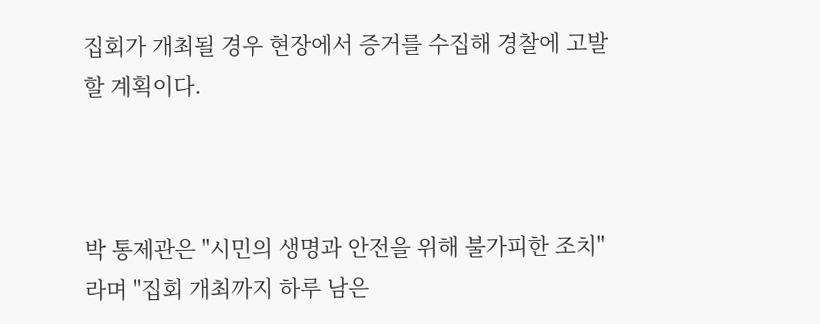집회가 개최될 경우 현장에서 증거를 수집해 경찰에 고발할 계획이다.



박 통제관은 "시민의 생명과 안전을 위해 불가피한 조치"라며 "집회 개최까지 하루 남은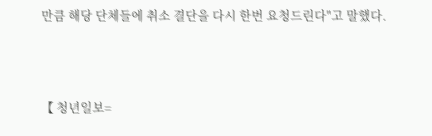만큼 해당 단체들에 취소 결단을 다시 한번 요청드린다"고 말했다.



【 청년일보=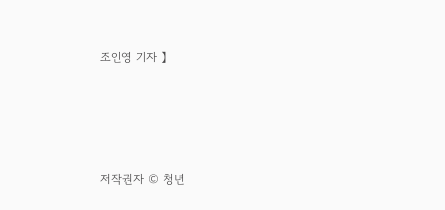조인영 기자 】




저작권자 © 청년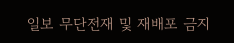일보 무단전재 및 재배포 금지